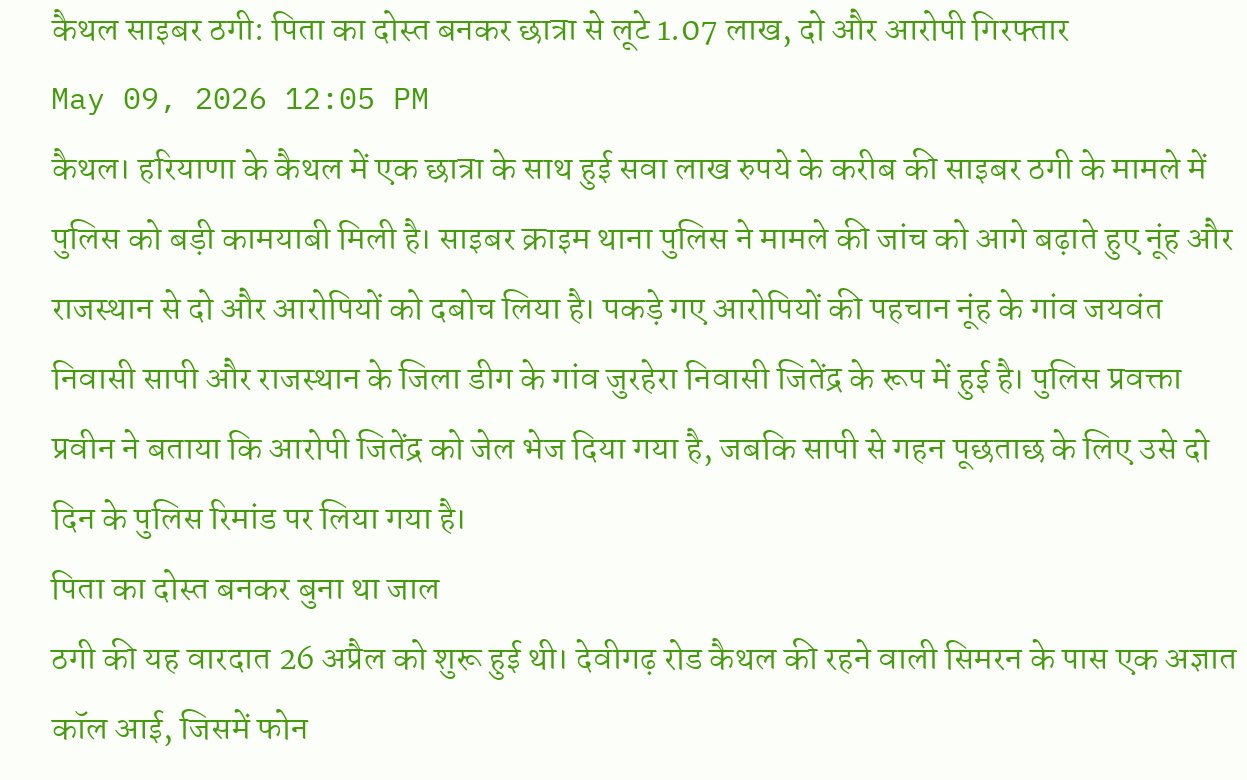कैथल साइबर ठगी: पिता का दोस्त बनकर छात्रा से लूटे 1.07 लाख, दो और आरोपी गिरफ्तार
May 09, 2026 12:05 PM
कैथल। हरियाणा के कैथल में एक छात्रा के साथ हुई सवा लाख रुपये के करीब की साइबर ठगी के मामले में पुलिस को बड़ी कामयाबी मिली है। साइबर क्राइम थाना पुलिस ने मामले की जांच को आगे बढ़ाते हुए नूंह और राजस्थान से दो और आरोपियों को दबोच लिया है। पकड़े गए आरोपियों की पहचान नूंह के गांव जयवंत निवासी सापी और राजस्थान के जिला डीग के गांव जुरहेरा निवासी जितेंद्र के रूप में हुई है। पुलिस प्रवक्ता प्रवीन ने बताया कि आरोपी जितेंद्र को जेल भेज दिया गया है, जबकि सापी से गहन पूछताछ के लिए उसे दो दिन के पुलिस रिमांड पर लिया गया है।
पिता का दोस्त बनकर बुना था जाल
ठगी की यह वारदात 26 अप्रैल को शुरू हुई थी। देवीगढ़ रोड कैथल की रहने वाली सिमरन के पास एक अज्ञात कॉल आई, जिसमें फोन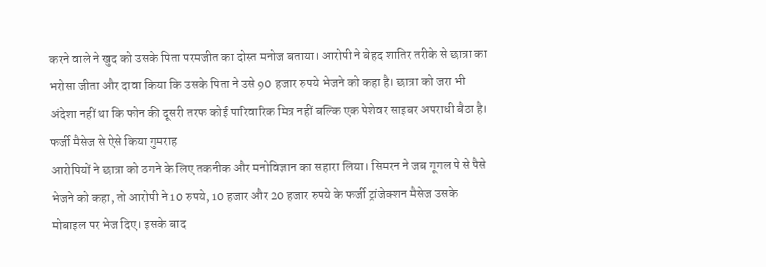करने वाले ने खुद को उसके पिता परमजीत का दोस्त मनोज बताया। आरोपी ने बेहद शातिर तरीके से छात्रा का भरोसा जीता और दावा किया कि उसके पिता ने उसे 90 हजार रुपये भेजने को कहा है। छात्रा को जरा भी अंदेशा नहीं था कि फोन की दूसरी तरफ कोई पारिवारिक मित्र नहीं बल्कि एक पेशेवर साइबर अपराधी बैठा है।
फर्जी मैसेज से ऐसे किया गुमराह
आरोपियों ने छात्रा को ठगने के लिए तकनीक और मनोविज्ञान का सहारा लिया। सिमरन ने जब गूगल पे से पैसे भेजने को कहा, तो आरोपी ने 10 रुपये, 10 हजार और 20 हजार रुपये के फर्जी ट्रांजेक्शन मैसेज उसके मोबाइल पर भेज दिए। इसके बाद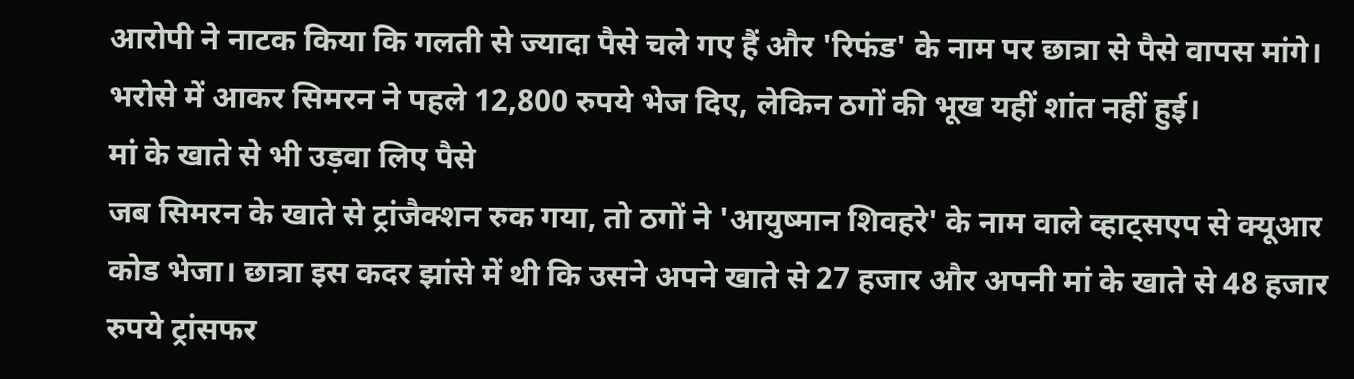आरोपी ने नाटक किया कि गलती से ज्यादा पैसे चले गए हैं और 'रिफंड' के नाम पर छात्रा से पैसे वापस मांगे। भरोसे में आकर सिमरन ने पहले 12,800 रुपये भेज दिए, लेकिन ठगों की भूख यहीं शांत नहीं हुई।
मां के खाते से भी उड़वा लिए पैसे
जब सिमरन के खाते से ट्रांजैक्शन रुक गया, तो ठगों ने 'आयुष्मान शिवहरे' के नाम वाले व्हाट्सएप से क्यूआर कोड भेजा। छात्रा इस कदर झांसे में थी कि उसने अपने खाते से 27 हजार और अपनी मां के खाते से 48 हजार रुपये ट्रांसफर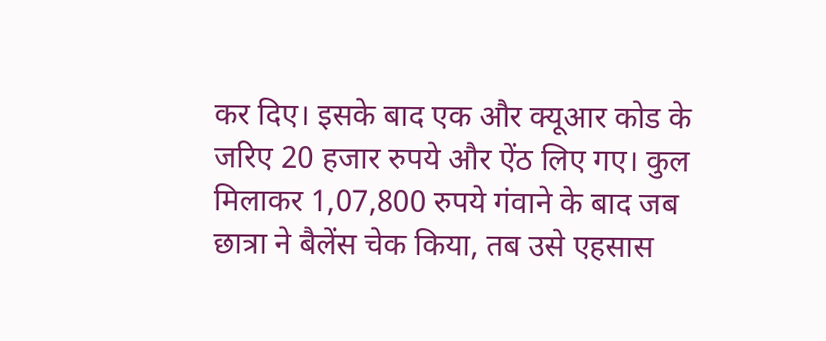कर दिए। इसके बाद एक और क्यूआर कोड के जरिए 20 हजार रुपये और ऐंठ लिए गए। कुल मिलाकर 1,07,800 रुपये गंवाने के बाद जब छात्रा ने बैलेंस चेक किया, तब उसे एहसास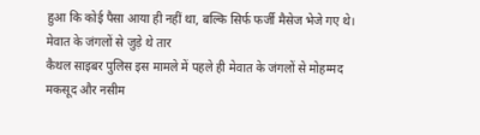हुआ कि कोई पैसा आया ही नहीं था, बल्कि सिर्फ फर्जी मैसेज भेजे गए थे।
मेवात के जंगलों से जुड़े थे तार
कैथल साइबर पुलिस इस मामले में पहले ही मेवात के जंगलों से मोहम्मद मकसूद और नसीम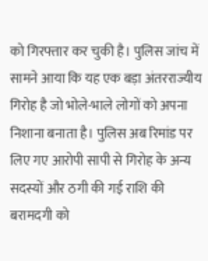को गिरफ्तार कर चुकी है। पुलिस जांच में सामने आया कि यह एक बड़ा अंतरराज्यीय गिरोह है जो भोले-भाले लोगों को अपना निशाना बनाता है। पुलिस अब रिमांड पर लिए गए आरोपी सापी से गिरोह के अन्य सदस्यों और ठगी की गई राशि की बरामदगी को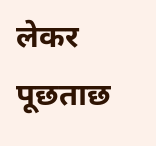लेकर पूछताछ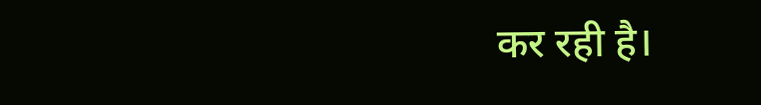कर रही है।